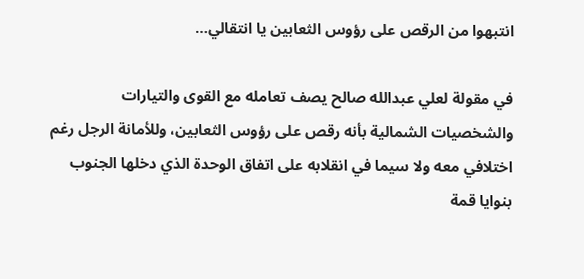انتبهوا من الرقص على رؤوس الثعابين يا انتقالي…

في مقولة لعلي عبدالله صالح يصف تعامله مع القوى والتيارات والشخصيات الشمالية بأنه رقص على رؤوس الثعابين، وللأمانة الرجل رغم اختلافي معه ولا سيما في انقلابه على اتفاق الوحدة الذي دخلها الجنوب بنوايا قمة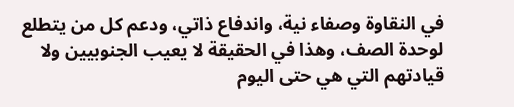في النقاوة وصفاء نية، واندفاع ذاتي، ودعم كل من يتطلع لوحدة الصف، وهذا في الحقيقة لا يعيب الجنوبيين ولا قيادتهم التي هي حتى اليوم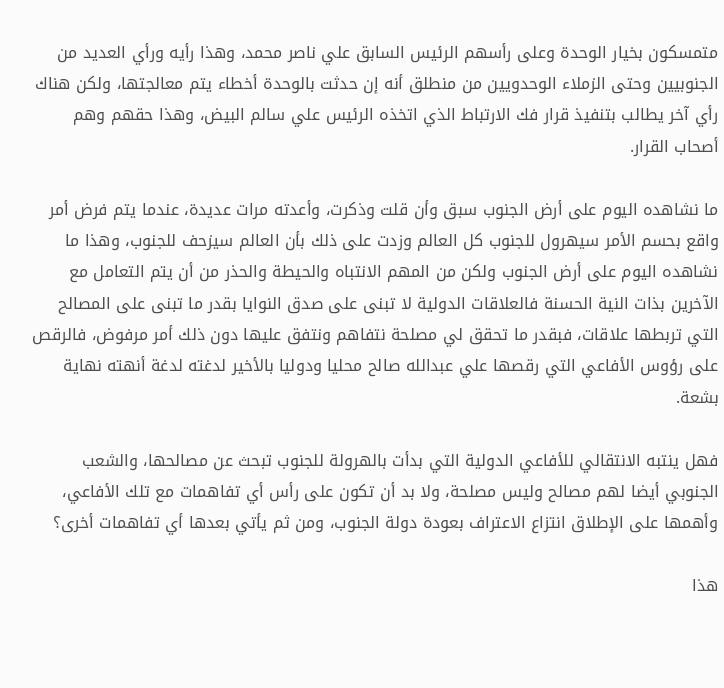متمسكون بخيار الوحدة وعلى رأسهم الرئيس السابق علي ناصر محمد، وهذا رأيه ورأي العديد من الجنوبيين وحتى الزملاء الوحدويين من منطلق أنه إن حدثت بالوحدة أخطاء يتم معالجتها، ولكن هناك رأي آخر يطالب بتنفيذ قرار فك الارتباط الذي اتخذه الرئيس علي سالم البيض، وهذا حقهم وهم أصحاب القرار.

ما نشاهده اليوم على أرض الجنوب سبق وأن قلت وذكرت، وأعدته مرات عديدة، عندما يتم فرض أمر واقع بحسم الأمر سيهرول للجنوب كل العالم وزدت على ذلك بأن العالم سيزحف للجنوب، وهذا ما نشاهده اليوم على أرض الجنوب ولكن من المهم الانتباه والحيطة والحذر من أن يتم التعامل مع الآخرين بذات النية الحسنة فالعلاقات الدولية لا تبنى على صدق النوايا بقدر ما تبنى على المصالح التي تربطها علاقات، فبقدر ما تحقق لي مصلحة نتفاهم ونتفق عليها دون ذلك أمر مرفوض، فالرقص على رؤوس الأفاعي التي رقصها علي عبدالله صالح محليا ودوليا بالأخير لدغته لدغة أنهته نهاية بشعة.

فهل ينتبه الانتقالي للأفاعي الدولية التي بدأت بالهرولة للجنوب تبحث عن مصالحها، والشعب الجنوبي أيضا لهم مصالح وليس مصلحة، ولا بد أن تكون على رأس أي تفاهمات مع تلك الأفاعي، وأهمها على الإطلاق انتزاع الاعتراف بعودة دولة الجنوب، ومن ثم يأتي بعدها أي تفاهمات أخرى؟

هذا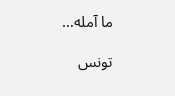ما آمله…

تونس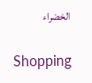الخضراء

Shopping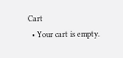Cart
  • Your cart is empty.